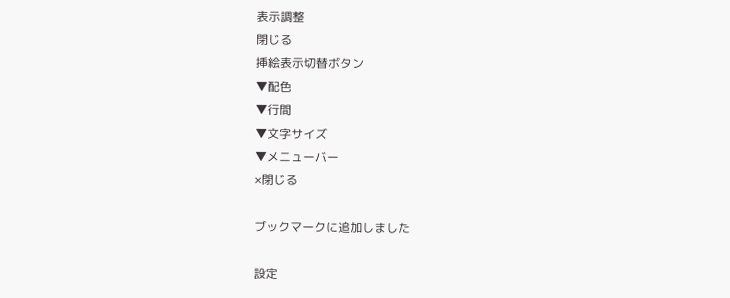表示調整
閉じる
挿絵表示切替ボタン
▼配色
▼行間
▼文字サイズ
▼メニューバー
×閉じる

ブックマークに追加しました

設定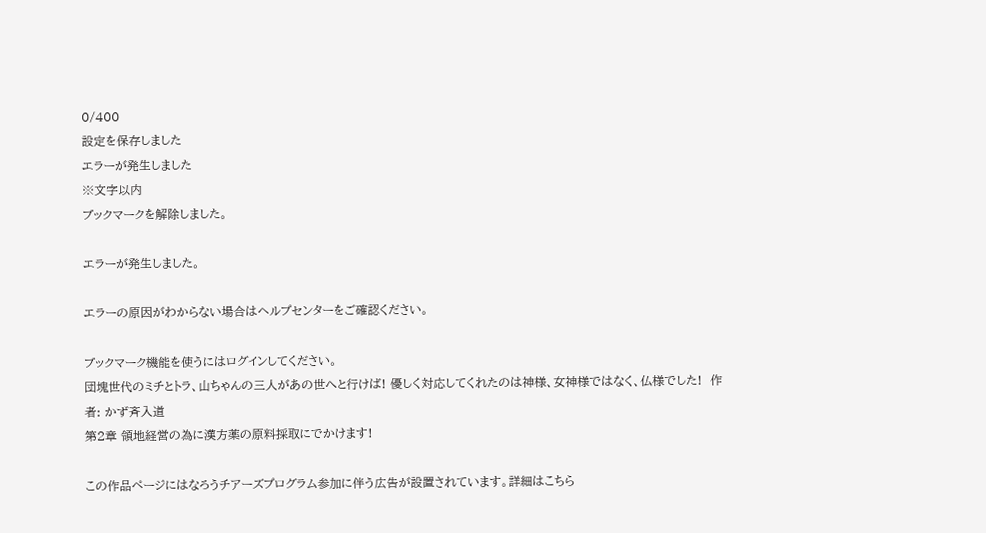0/400
設定を保存しました
エラーが発生しました
※文字以内
ブックマークを解除しました。

エラーが発生しました。

エラーの原因がわからない場合はヘルプセンターをご確認ください。

ブックマーク機能を使うにはログインしてください。
団塊世代のミチとトラ、山ちゃんの三人があの世へと行けば! 優しく対応してくれたのは神様、女神様ではなく、仏様でした!  作者: かず斉入道
第2章 領地経営の為に漢方薬の原料採取にでかけます!

この作品ページにはなろうチアーズプログラム参加に伴う広告が設置されています。詳細はこちら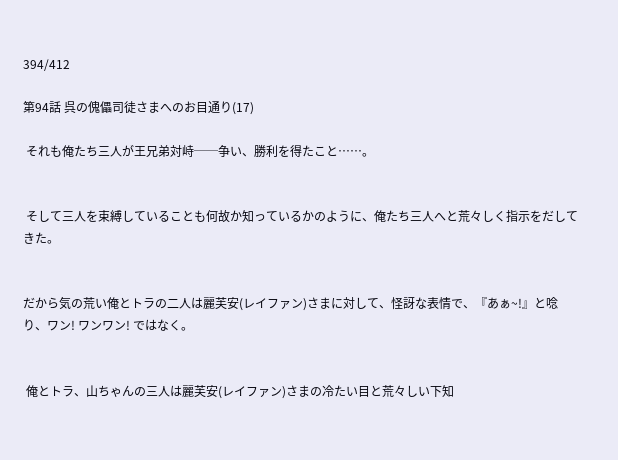394/412

第94話 呉の傀儡司徒さまへのお目通り(17)

 それも俺たち三人が王兄弟対峙──争い、勝利を得たこと……。


 そして三人を束縛していることも何故か知っているかのように、俺たち三人へと荒々しく指示をだしてきた。


だから気の荒い俺とトラの二人は麗芙安(レイファン)さまに対して、怪訝な表情で、『あぁ~!』と唸り、ワン! ワンワン! ではなく。


 俺とトラ、山ちゃんの三人は麗芙安(レイファン)さまの冷たい目と荒々しい下知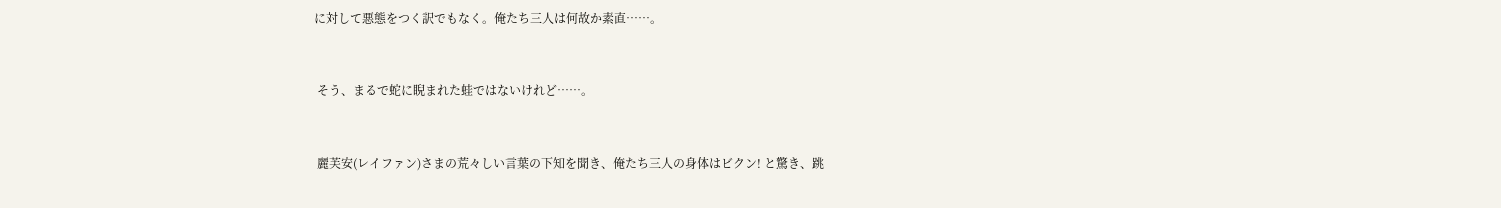に対して悪態をつく訳でもなく。俺たち三人は何故か素直……。


 そう、まるで蛇に睨まれた蛙ではないけれど……。


 麗芙安(レイファン)さまの荒々しい言葉の下知を聞き、俺たち三人の身体はビクン! と驚き、跳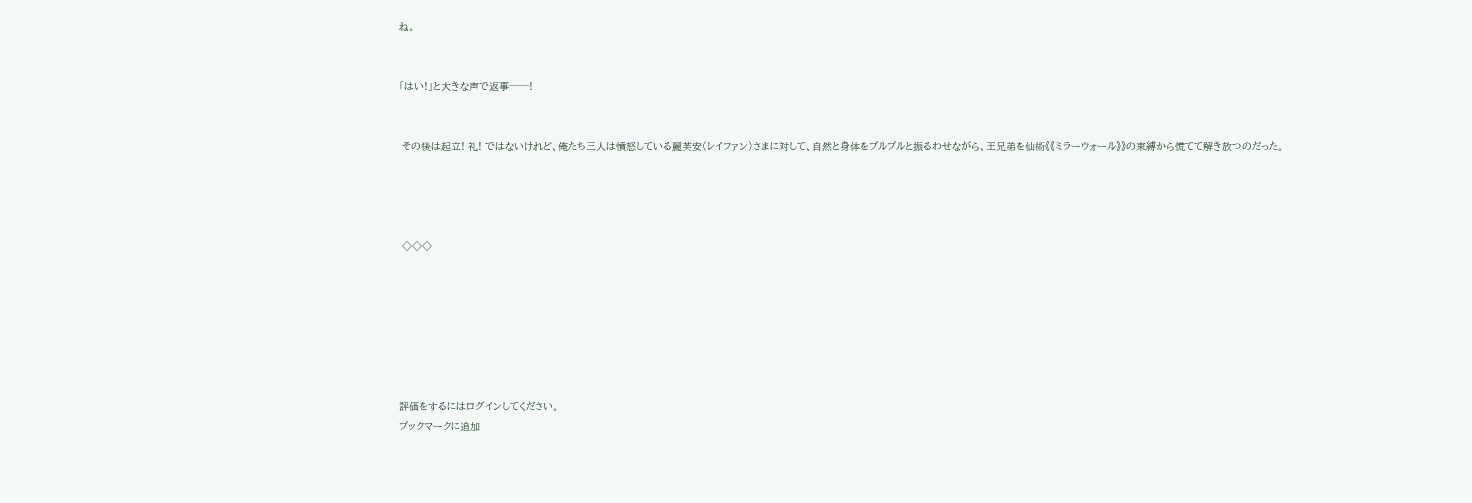ね。


「はい!」と大きな声で返事──!


 その後は起立! 礼! ではないけれど、俺たち三人は憤怒している麗芙安(レイファン)さまに対して、自然と身体をブルブルと振るわせながら、王兄弟を仙術《《ミラーウォール》》の束縛から慌てて解き放つのだった。




 ◇◇◇







評価をするにはログインしてください。
ブックマークに追加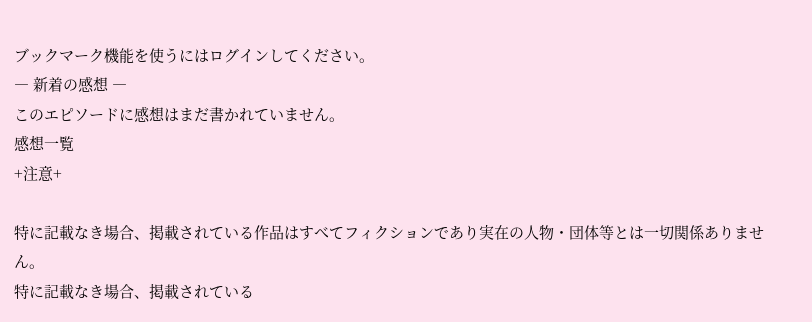ブックマーク機能を使うにはログインしてください。
― 新着の感想 ―
このエピソードに感想はまだ書かれていません。
感想一覧
+注意+

特に記載なき場合、掲載されている作品はすべてフィクションであり実在の人物・団体等とは一切関係ありません。
特に記載なき場合、掲載されている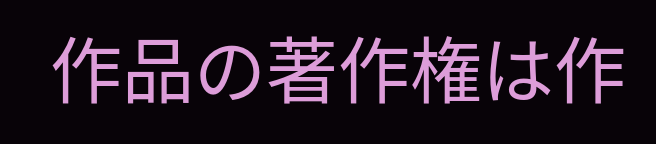作品の著作権は作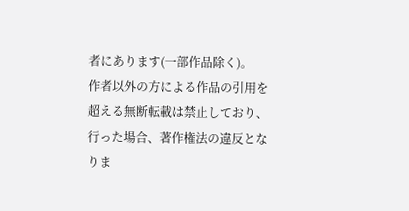者にあります(一部作品除く)。
作者以外の方による作品の引用を超える無断転載は禁止しており、行った場合、著作権法の違反となりま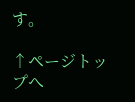す。

↑ページトップへ